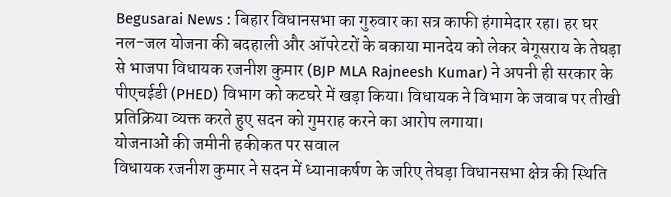Begusarai News : बिहार विधानसभा का गुरुवार का सत्र काफी हंगामेदार रहा। हर घर नल-जल योजना की बदहाली और ऑपरेटरों के बकाया मानदेय को लेकर बेगूसराय के तेघड़ा से भाजपा विधायक रजनीश कुमार (BJP MLA Rajneesh Kumar) ने अपनी ही सरकार के पीएचईडी (PHED) विभाग को कटघरे में खड़ा किया। विधायक ने विभाग के जवाब पर तीखी प्रतिक्रिया व्यक्त करते हुए सदन को गुमराह करने का आरोप लगाया।
योजनाओं की जमीनी हकीकत पर सवाल
विधायक रजनीश कुमार ने सदन में ध्यानाकर्षण के जरिए तेघड़ा विधानसभा क्षेत्र की स्थिति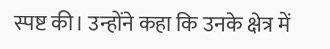स्पष्ट की। उन्होंने कहा कि उनके क्षेत्र में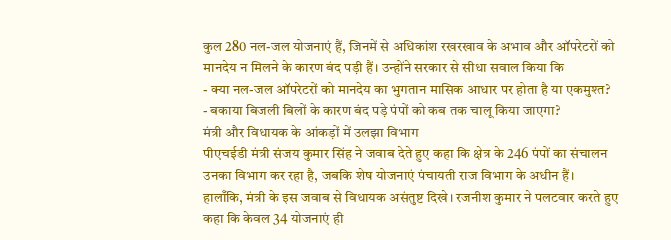कुल 280 नल-जल योजनाएं हैं, जिनमें से अधिकांश रखरखाव के अभाव और ऑपरेटरों को मानदेय न मिलने के कारण बंद पड़ी हैं। उन्होंने सरकार से सीधा सवाल किया कि
- क्या नल-जल ऑपरेटरों को मानदेय का भुगतान मासिक आधार पर होता है या एकमुश्त?
- बकाया बिजली बिलों के कारण बंद पड़े पंपों को कब तक चालू किया जाएगा?
मंत्री और विधायक के आंकड़ों में उलझा विभाग
पीएचईडी मंत्री संजय कुमार सिंह ने जवाब देते हुए कहा कि क्षेत्र के 246 पंपों का संचालन उनका विभाग कर रहा है, जबकि शेष योजनाएं पंचायती राज विभाग के अधीन हैं।
हालाँकि, मंत्री के इस जवाब से विधायक असंतुष्ट दिखे। रजनीश कुमार ने पलटवार करते हुए कहा कि केवल 34 योजनाएं ही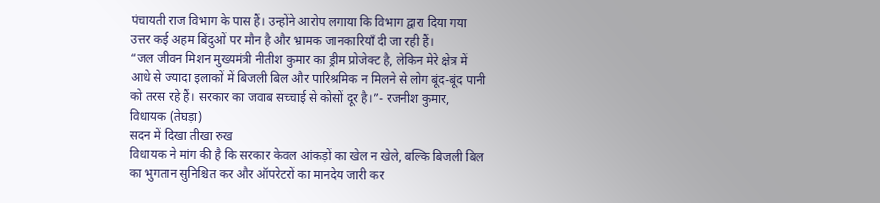पंचायती राज विभाग के पास हैं। उन्होंने आरोप लगाया कि विभाग द्वारा दिया गया उत्तर कई अहम बिंदुओं पर मौन है और भ्रामक जानकारियाँ दी जा रही हैं।
“जल जीवन मिशन मुख्यमंत्री नीतीश कुमार का ड्रीम प्रोजेक्ट है, लेकिन मेरे क्षेत्र में आधे से ज्यादा इलाकों में बिजली बिल और पारिश्रमिक न मिलने से लोग बूंद-बूंद पानी को तरस रहे हैं। सरकार का जवाब सच्चाई से कोसों दूर है।”- रजनीश कुमार, विधायक (तेघड़ा)
सदन में दिखा तीखा रुख
विधायक ने मांग की है कि सरकार केवल आंकड़ों का खेल न खेले, बल्कि बिजली बिल का भुगतान सुनिश्चित कर और ऑपरेटरों का मानदेय जारी कर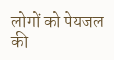लोगों को पेयजल की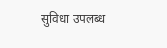सुविधा उपलब्ध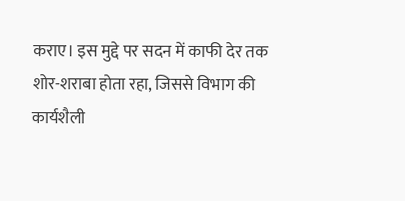कराए। इस मुद्दे पर सदन में काफी देर तक शोर-शराबा होता रहा, जिससे विभाग की कार्यशैली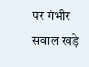पर गंभीर सवाल खड़े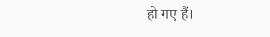हो गए हैं।